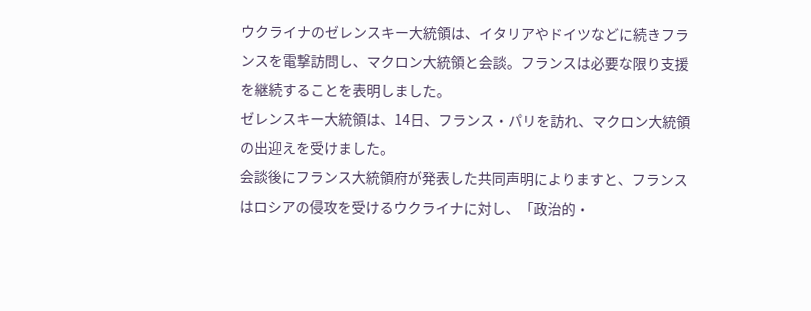ウクライナのゼレンスキー大統領は、イタリアやドイツなどに続きフランスを電撃訪問し、マクロン大統領と会談。フランスは必要な限り支援を継続することを表明しました。
ゼレンスキー大統領は、14日、フランス・パリを訪れ、マクロン大統領の出迎えを受けました。
会談後にフランス大統領府が発表した共同声明によりますと、フランスはロシアの侵攻を受けるウクライナに対し、「政治的・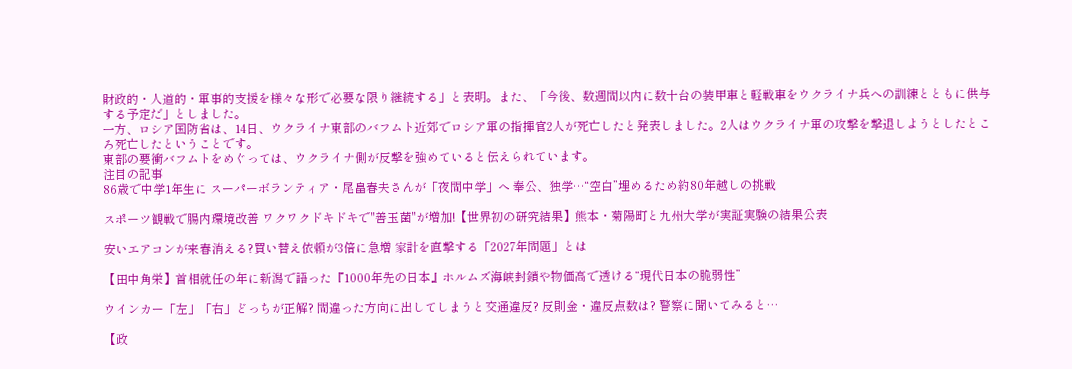財政的・人道的・軍事的支援を様々な形で必要な限り継続する」と表明。また、「今後、数週間以内に数十台の装甲車と軽戦車をウクライナ兵への訓練とともに供与する予定だ」としました。
一方、ロシア国防省は、14日、ウクライナ東部のバフムト近郊でロシア軍の指揮官2人が死亡したと発表しました。2人はウクライナ軍の攻撃を撃退しようとしたところ死亡したということです。
東部の要衝バフムトをめぐっては、ウクライナ側が反撃を強めていると伝えられています。
注目の記事
86歳で中学1年生に スーパーボランティア・尾畠春夫さんが「夜間中学」へ 奉公、独学…“空白”埋めるため約80年越しの挑戦

スポーツ観戦で腸内環境改善 ワクワクドキドキで"善玉菌"が増加!【世界初の研究結果】熊本・菊陽町と九州大学が実証実験の結果公表

安いエアコンが来春消える?買い替え依頼が3倍に急増 家計を直撃する「2027年問題」とは

【田中角栄】首相就任の年に新潟で語った『1000年先の日本』ホルムズ海峡封鎖や物価高で透ける“現代日本の脆弱性”

ウインカー「左」「右」どっちが正解? 間違った方向に出してしまうと交通違反? 反則金・違反点数は? 警察に聞いてみると…

【政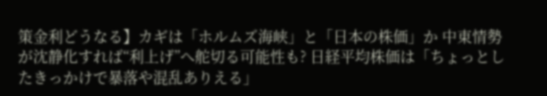策金利どうなる】カギは「ホルムズ海峡」と「日本の株価」か 中東情勢が沈静化すれば“利上げ”へ舵切る可能性も? 日経平均株価は「ちょっとしたきっかけで暴落や混乱ありえる」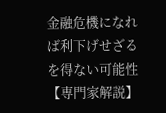金融危機になれば利下げせざるを得ない可能性【専門家解説】